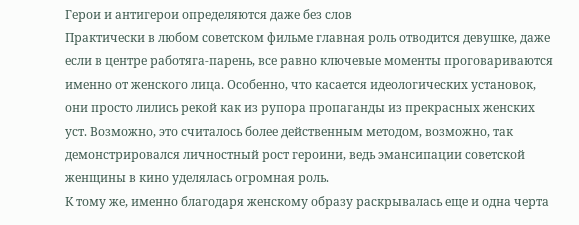Герои и антигерои определяются даже без слов
Практически в любом советском фильме главная роль отводится девушке, даже если в центре работяга-парень, все равно ключевые моменты проговариваются именно от женского лица. Особенно, что касается идеологических установок, они просто лились рекой как из рупора пропаганды из прекрасных женских уст. Возможно, это считалось более действенным методом, возможно, так демонстрировался личностный рост героини, ведь эмансипации советской женщины в кино уделялась огромная роль.
К тому же, именно благодаря женскому образу раскрывалась еще и одна черта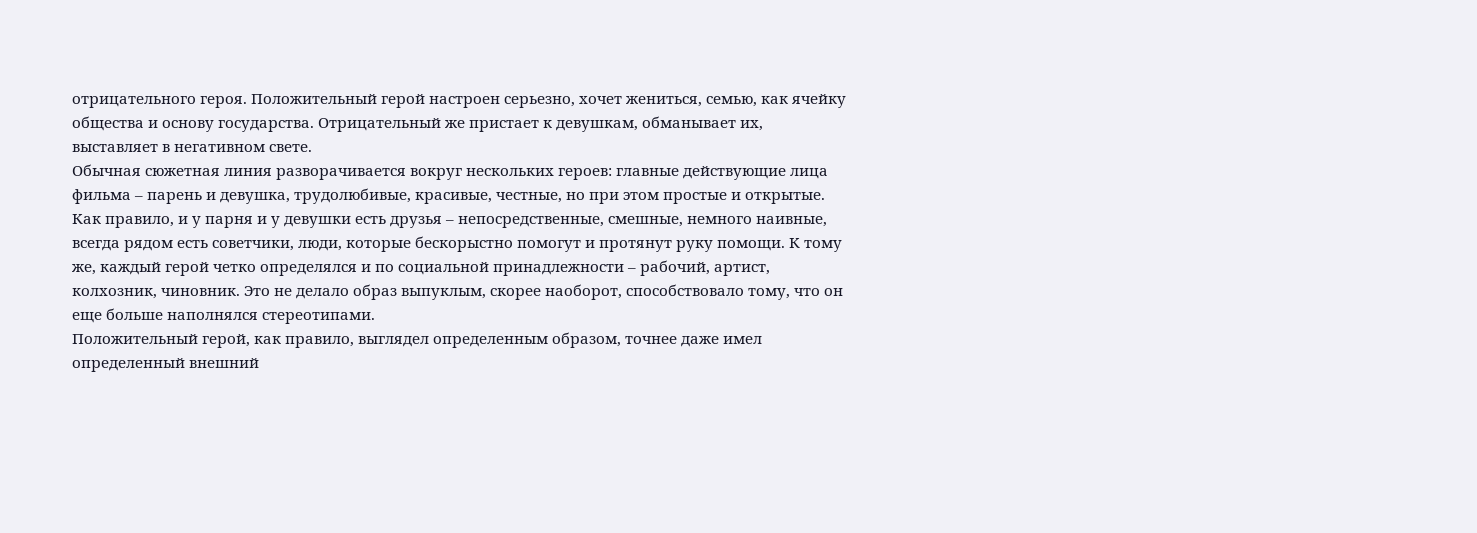отрицательного героя. Положительный герой настроен серьезно, хочет жениться, семью, как ячейку общества и основу государства. Отрицательный же пристает к девушкам, обманывает их, выставляет в негативном свете.
Обычная сюжетная линия разворачивается вокруг нескольких героев: главные действующие лица фильма – парень и девушка, трудолюбивые, красивые, честные, но при этом простые и открытые. Как правило, и у парня и у девушки есть друзья – непосредственные, смешные, немного наивные, всегда рядом есть советчики, люди, которые бескорыстно помогут и протянут руку помощи. К тому же, каждый герой четко определялся и по социальной принадлежности – рабочий, артист, колхозник, чиновник. Это не делало образ выпуклым, скорее наоборот, способствовало тому, что он еще больше наполнялся стереотипами.
Положительный герой, как правило, выглядел определенным образом, точнее даже имел определенный внешний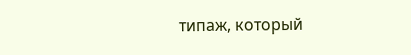типаж, который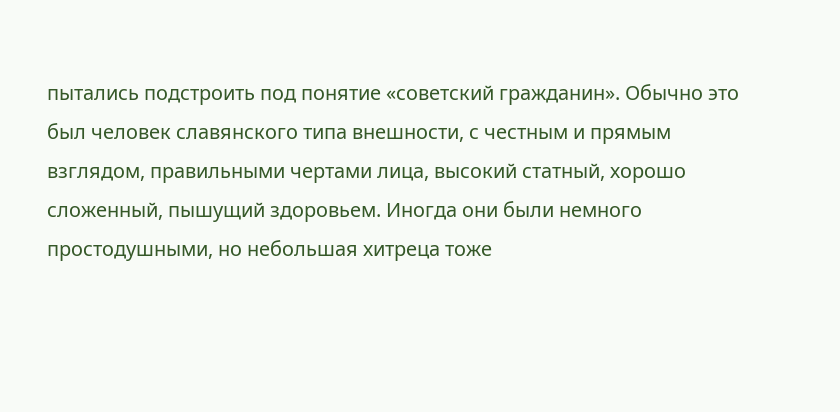пытались подстроить под понятие «советский гражданин». Обычно это был человек славянского типа внешности, с честным и прямым взглядом, правильными чертами лица, высокий статный, хорошо сложенный, пышущий здоровьем. Иногда они были немного простодушными, но небольшая хитреца тоже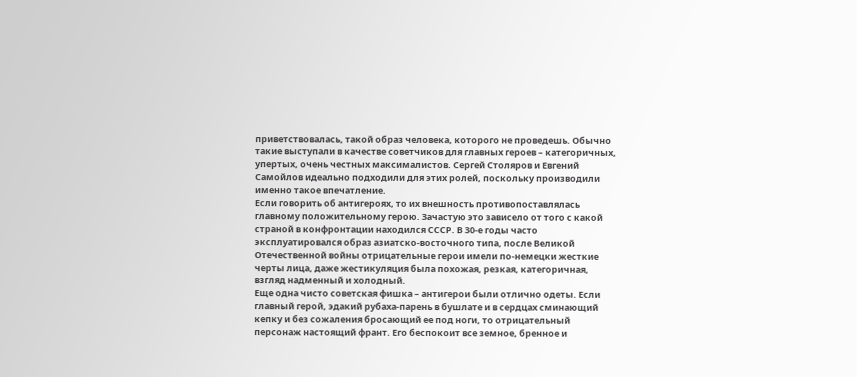приветствовалась, такой образ человека, которого не проведешь. Обычно такие выступали в качестве советчиков для главных героев – категоричных, упертых, очень честных максималистов. Сергей Столяров и Евгений Самойлов идеально подходили для этих ролей, поскольку производили именно такое впечатление.
Если говорить об антигероях, то их внешность противопоставлялась главному положительному герою. Зачастую это зависело от того с какой страной в конфронтации находился СССР. В 30-е годы часто эксплуатировался образ азиатско-восточного типа, после Великой Отечественной войны отрицательные герои имели по-немецки жесткие черты лица, даже жестикуляция была похожая, резкая, категоричная, взгляд надменный и холодный.
Еще одна чисто советская фишка – антигерои были отлично одеты. Если главный герой, эдакий рубаха-парень в бушлате и в сердцах сминающий кепку и без сожаления бросающий ее под ноги, то отрицательный персонаж настоящий франт. Его беспокоит все земное, бренное и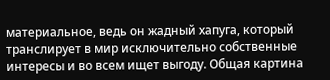материальное, ведь он жадный хапуга, который транслирует в мир исключительно собственные интересы и во всем ищет выгоду. Общая картина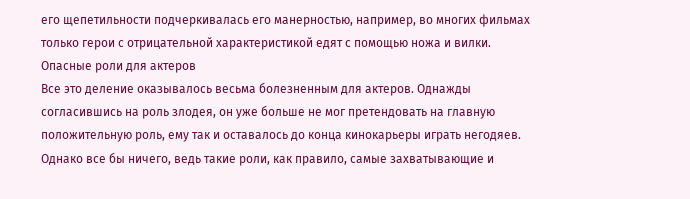его щепетильности подчеркивалась его манерностью, например, во многих фильмах только герои с отрицательной характеристикой едят с помощью ножа и вилки.
Опасные роли для актеров
Все это деление оказывалось весьма болезненным для актеров. Однажды согласившись на роль злодея, он уже больше не мог претендовать на главную положительную роль, ему так и оставалось до конца кинокарьеры играть негодяев. Однако все бы ничего, ведь такие роли, как правило, самые захватывающие и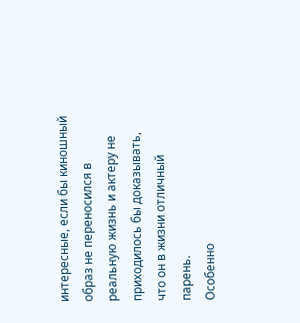интересные, если бы киношный образ не переносился в реальную жизнь и актеру не приходилось бы доказывать, что он в жизни отличный парень.
Особенно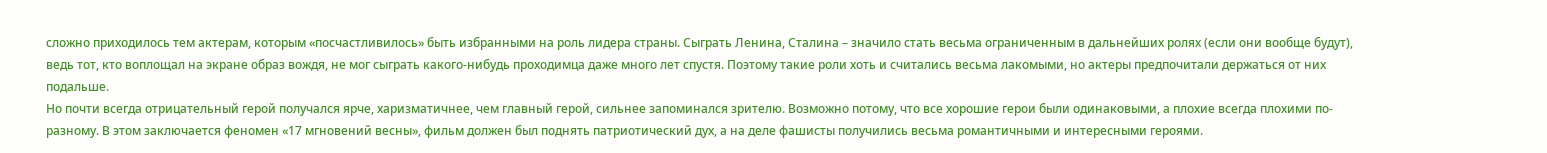сложно приходилось тем актерам, которым «посчастливилось» быть избранными на роль лидера страны. Сыграть Ленина, Сталина – значило стать весьма ограниченным в дальнейших ролях (если они вообще будут), ведь тот, кто воплощал на экране образ вождя, не мог сыграть какого-нибудь проходимца даже много лет спустя. Поэтому такие роли хоть и считались весьма лакомыми, но актеры предпочитали держаться от них подальше.
Но почти всегда отрицательный герой получался ярче, харизматичнее, чем главный герой, сильнее запоминался зрителю. Возможно потому, что все хорошие герои были одинаковыми, а плохие всегда плохими по- разному. В этом заключается феномен «17 мгновений весны», фильм должен был поднять патриотический дух, а на деле фашисты получились весьма романтичными и интересными героями.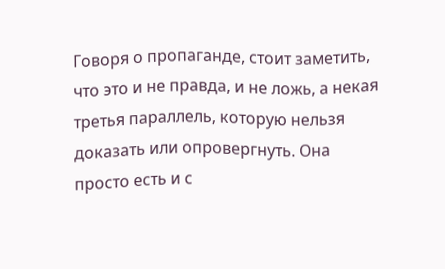Говоря о пропаганде, стоит заметить, что это и не правда, и не ложь, а некая третья параллель, которую нельзя доказать или опровергнуть. Она просто есть и с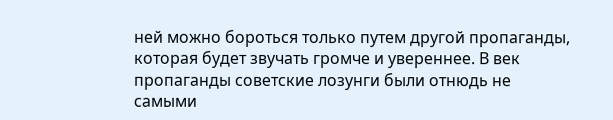ней можно бороться только путем другой пропаганды, которая будет звучать громче и увереннее. В век пропаганды советские лозунги были отнюдь не самыми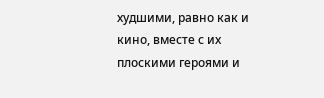худшими, равно как и кино, вместе с их плоскими героями и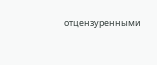отцензуренными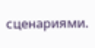сценариями.